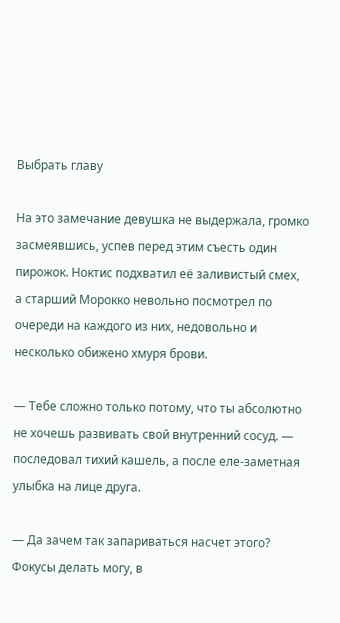Выбрать главу

На это замечание девушка не выдержала, громко засмеявшись, успев перед этим съесть один пирожок. Ноктис подхватил её заливистый смех, а старший Морокко невольно посмотрел по очереди на каждого из них, недовольно и несколько обижено хмуря брови.

— Тебе сложно только потому, что ты абсолютно не хочешь развивать свой внутренний сосуд. — последовал тихий кашель, а после еле-заметная улыбка на лице друга.

— Да зачем так запариваться насчет этого? Фокусы делать могу, в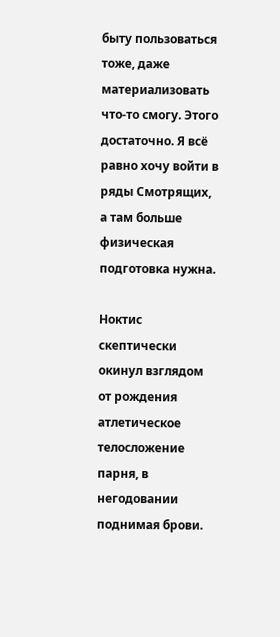быту пользоваться тоже, даже материализовать что-то смогу. Этого достаточно. Я всё равно хочу войти в ряды Смотрящих, а там больше физическая подготовка нужна.

Ноктис скептически окинул взглядом от рождения атлетическое телосложение парня, в негодовании поднимая брови.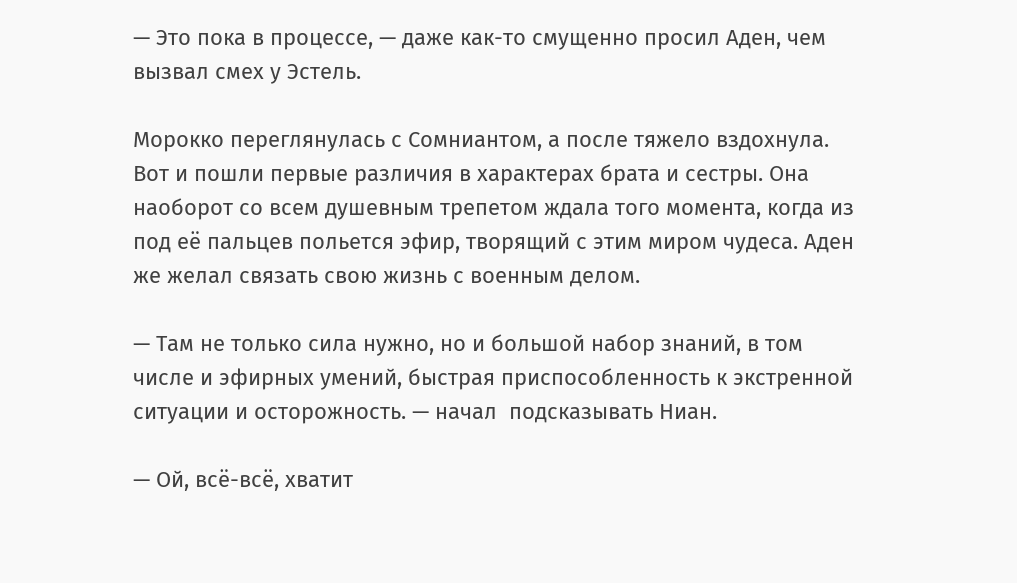— Это пока в процессе, — даже как-то смущенно просил Аден, чем вызвал смех у Эстель.

Морокко переглянулась с Сомниантом, а после тяжело вздохнула. Вот и пошли первые различия в характерах брата и сестры. Она наоборот со всем душевным трепетом ждала того момента, когда из под её пальцев польется эфир, творящий с этим миром чудеса. Аден же желал связать свою жизнь с военным делом.

— Там не только сила нужно, но и большой набор знаний, в том числе и эфирных умений, быстрая приспособленность к экстренной ситуации и осторожность. — начал  подсказывать Ниан.

— Ой, всё-всё, хватит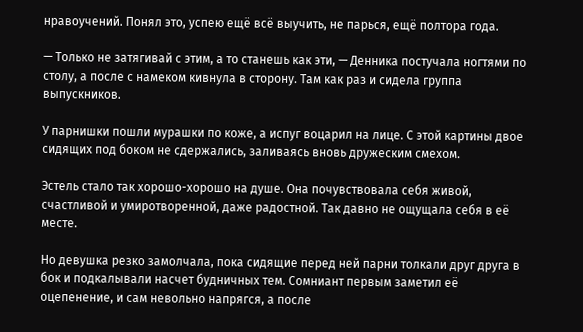нравоучений. Понял это, успею ещё всё выучить, не парься, ещё полтора года.

— Только не затягивай с этим, а то станешь как эти, — Денника постучала ногтями по столу, а после с намеком кивнула в сторону. Там как раз и сидела группа выпускников.

У парнишки пошли мурашки по коже, а испуг воцарил на лице. С этой картины двое сидящих под боком не сдержались, заливаясь вновь дружеским смехом.

Эстель стало так хорошо-хорошо на душе. Она почувствовала себя живой, счастливой и умиротворенной, даже радостной. Так давно не ощущала себя в её месте.

Но девушка резко замолчала, пока сидящие перед ней парни толкали друг друга в бок и подкалывали насчет будничных тем. Сомниант первым заметил её оцепенение, и сам невольно напрягся, а после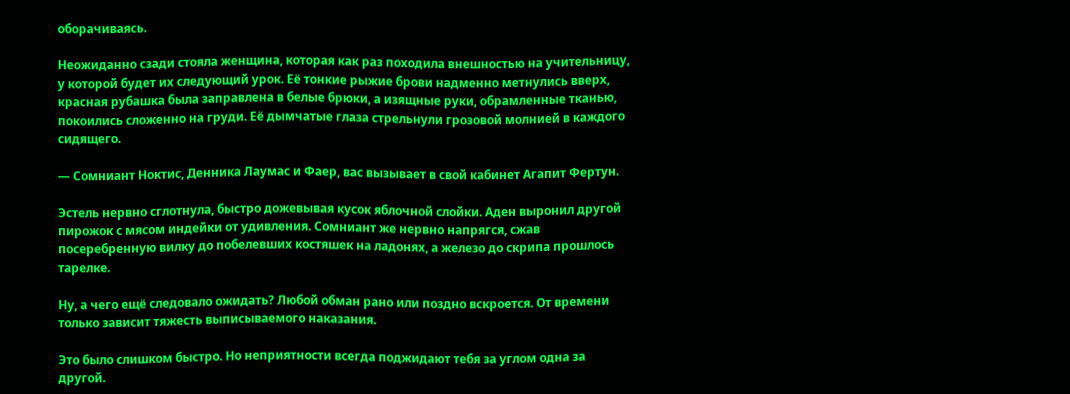оборачиваясь.

Неожиданно сзади стояла женщина, которая как раз походила внешностью на учительницу, у которой будет их следующий урок. Её тонкие рыжие брови надменно метнулись вверх, красная рубашка была заправлена в белые брюки, а изящные руки, обрамленные тканью, покоились сложенно на груди. Её дымчатые глаза стрельнули грозовой молнией в каждого сидящего.

— Сомниант Ноктис, Денника Лаумас и Фаер, вас вызывает в свой кабинет Агапит Фертун.

Эстель нервно сглотнула, быстро дожевывая кусок яблочной слойки. Аден выронил другой пирожок с мясом индейки от удивления. Сомниант же нервно напрягся, сжав посеребренную вилку до побелевших костяшек на ладонях, а железо до скрипа прошлось тарелке.

Ну, а чего ещё следовало ожидать? Любой обман рано или поздно вскроется. От времени только зависит тяжесть выписываемого наказания.

Это было слишком быстро. Но неприятности всегда поджидают тебя за углом одна за другой.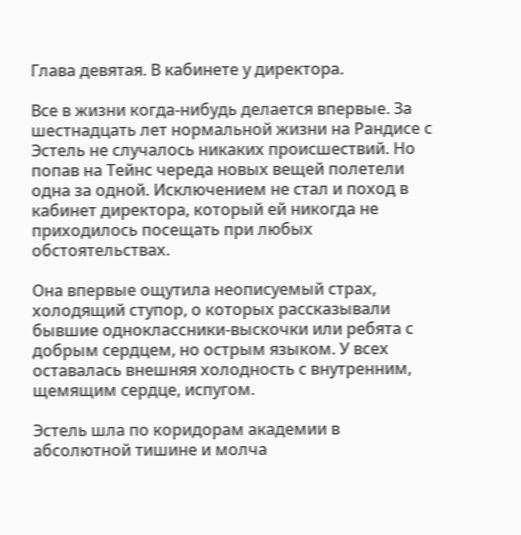Глава девятая. В кабинете у директора.

Все в жизни когда-нибудь делается впервые. За шестнадцать лет нормальной жизни на Рандисе с Эстель не случалось никаких происшествий. Но попав на Тейнс череда новых вещей полетели одна за одной. Исключением не стал и поход в кабинет директора, который ей никогда не приходилось посещать при любых обстоятельствах.

Она впервые ощутила неописуемый страх, холодящий ступор, о которых рассказывали бывшие одноклассники-выскочки или ребята с добрым сердцем, но острым языком. У всех оставалась внешняя холодность с внутренним, щемящим сердце, испугом.

Эстель шла по коридорам академии в абсолютной тишине и молча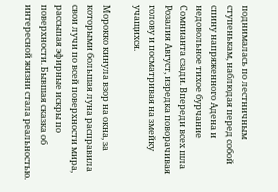поднималась по лестничным ступенькам, наблюдая перед собой спину напряженного Адена и недовольное тихое бурчание Сомнианта сзади. Впереди всех шла Розалия Август, изредка поворачивая голову и посматривая на змейку учащихся.

Морокко кинула взор на окна, за которыми большая луна расправила свои лучи по всей поверхности мира, рассыпая эфирные искры по поверхности. Бывшая сказка об интересной жизни стала реальностью.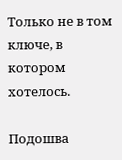Только не в том ключе, в котором хотелось.

Подошва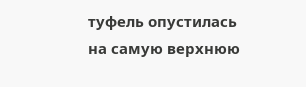туфель опустилась на самую верхнюю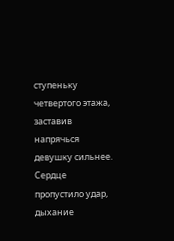ступеньку четвертого этажа, заставив напрячься девушку сильнее. Сердце пропустило удар, дыхание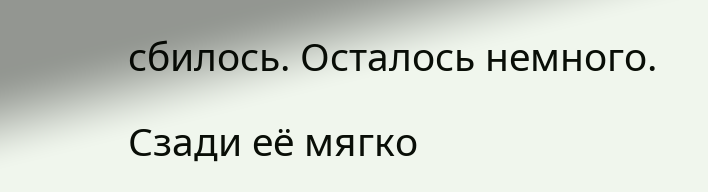сбилось. Осталось немного.

Сзади её мягко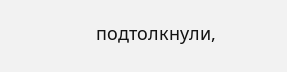подтолкнули,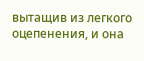вытащив из легкого оцепенения, и она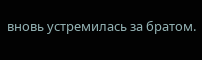вновь устремилась за братом.